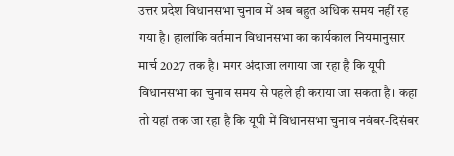उत्तर प्रदेश विधानसभा चुनाव में अब बहुत अधिक समय नहीं रह गया है। हालांकि वर्तमान विधानसभा का कार्यकाल नियमानुसार मार्च 2027 तक है। मगर अंदाजा लगाया जा रहा है कि यूपी विधानसभा का चुनाव समय से पहले ही कराया जा सकता है। कहा तो यहां तक जा रहा है कि यूपी में विधानसभा चुनाव नवंबर-दिसंबर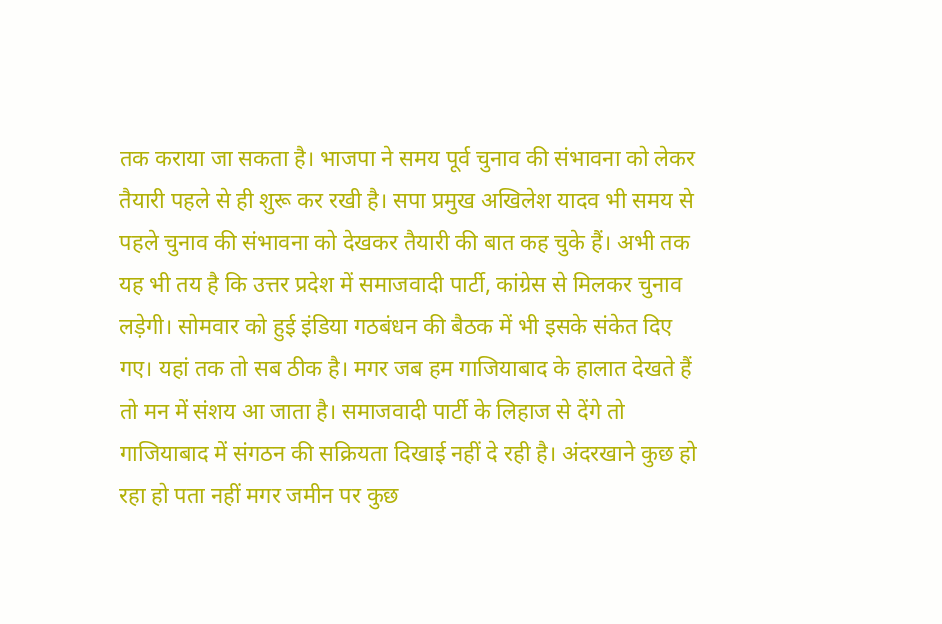तक कराया जा सकता है। भाजपा ने समय पूर्व चुनाव की संभावना को लेकर तैयारी पहले से ही शुरू कर रखी है। सपा प्रमुख अखिलेश यादव भी समय से पहले चुनाव की संभावना को देखकर तैयारी की बात कह चुके हैं। अभी तक यह भी तय है कि उत्तर प्रदेश में समाजवादी पार्टी, कांग्रेस से मिलकर चुनाव लड़ेगी। सोमवार को हुई इंडिया गठबंधन की बैठक में भी इसके संकेत दिए गए। यहां तक तो सब ठीक है। मगर जब हम गाजियाबाद के हालात देखते हैं तो मन में संशय आ जाता है। समाजवादी पार्टी के लिहाज से देंगे तो गाजियाबाद में संगठन की सक्रियता दिखाई नहीं दे रही है। अंदरखाने कुछ हो रहा हो पता नहीं मगर जमीन पर कुछ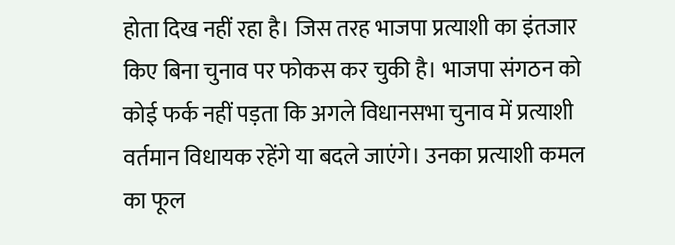होता दिख नहीं रहा है। जिस तरह भाजपा प्रत्याशी का इंतजार किए बिना चुनाव पर फोकस कर चुकी है। भाजपा संगठन को कोई फर्क नहीं पड़ता कि अगले विधानसभा चुनाव में प्रत्याशी वर्तमान विधायक रहेंगे या बदले जाएंगे। उनका प्रत्याशी कमल का फूल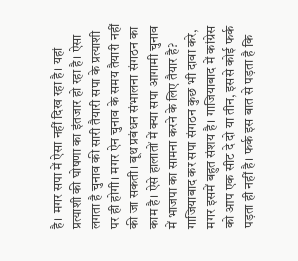है। मगर सपा में ऐसा नहीं दिख रहा है। यहां प्रत्याशी की घोषणा का इंतजार हो रहा है। ऐसा लगता है चुनाव की सारी तैयारी सपा के प्रत्याशी पर ही होगी। मगर ऐन चुनाव के समय तैयारी नहीं की जा सकती। बूथ प्रबंधन संभालना संगठन का काम है। ऐसे हालातों में क्या सपा आगामी चुनाव में भाजपा का सामना करने के लिए तैयार है? गाजियाबाद कर सपा संगठन कुछ भी दावा करे, मगर इसमें बहुत संशय है। गाजियाबाद में कांग्रेस को आप एक सीट दे दो या तीन, इससे कोई फर्क पड़ता ही नहीं है। फर्क इस बात से पड़ता है कि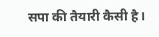सपा की तैयारी कैसी है।